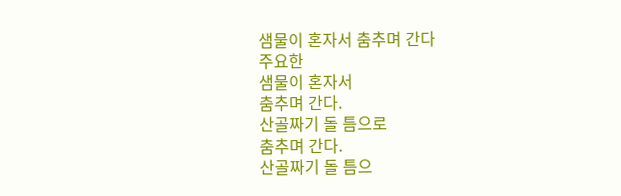샘물이 혼자서 춤추며 간다
주요한
샘물이 혼자서
춤추며 간다.
산골짜기 돌 틈으로
춤추며 간다.
산골짜기 돌 틈으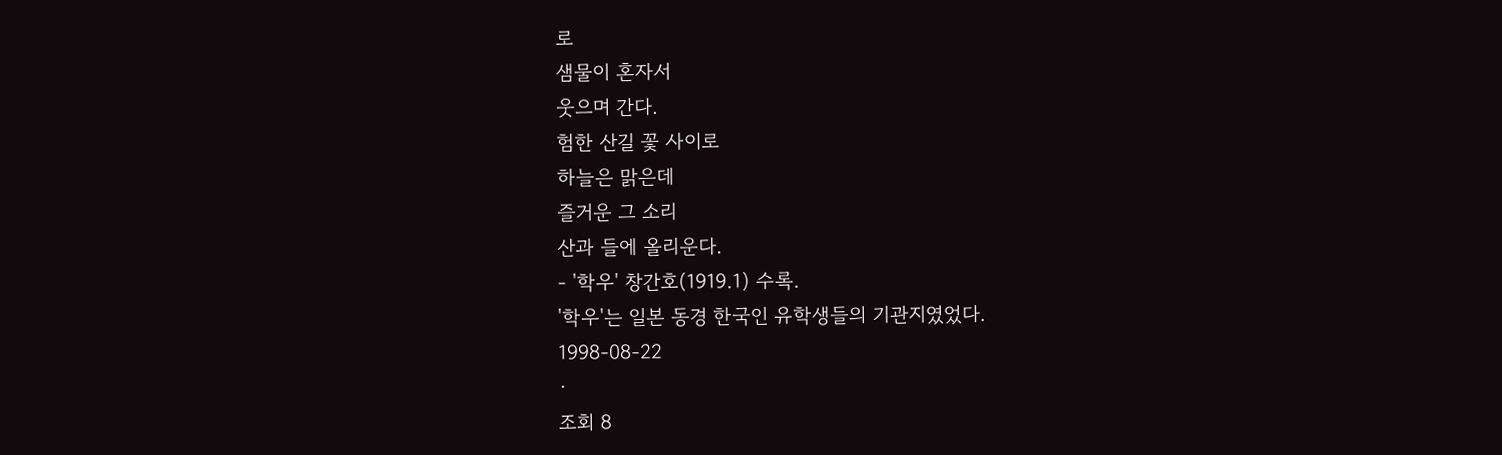로
샘물이 혼자서
웃으며 간다.
험한 산길 꽃 사이로
하늘은 맑은데
즐거운 그 소리
산과 들에 올리운다.
- '학우' 창간호(1919.1) 수록.
'학우'는 일본 동경 한국인 유학생들의 기관지였었다.
1998-08-22
·
조회 8